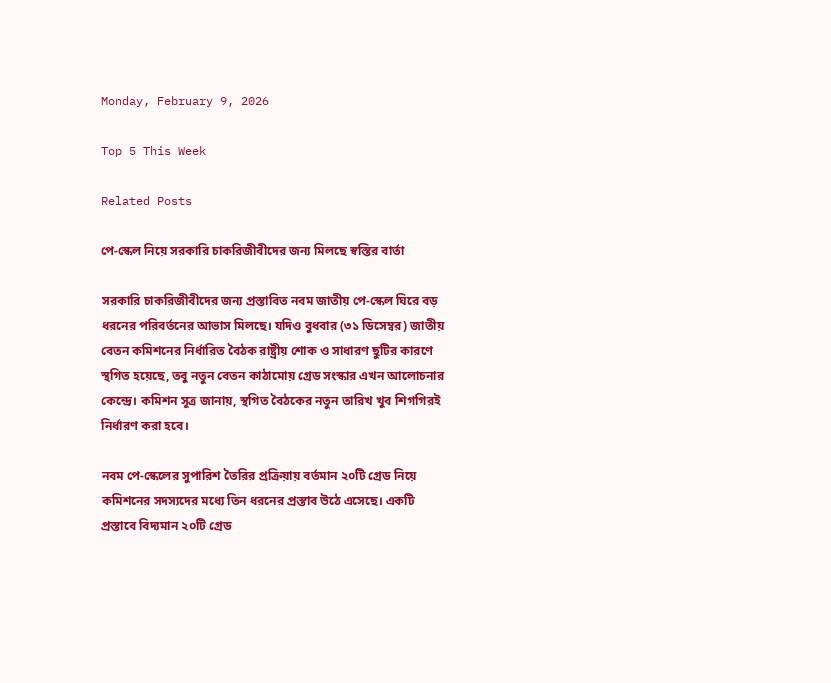Monday, February 9, 2026

Top 5 This Week

Related Posts

পে-স্কেল নিয়ে সরকারি চাকরিজীবীদের জন্য মিলছে স্বস্তির বার্তা

সরকারি চাকরিজীবীদের জন্য প্রস্তাবিত নবম জাতীয় পে-স্কেল ঘিরে বড় ধরনের পরিবর্তনের আভাস মিলছে। যদিও বুধবার (৩১ ডিসেম্বর) জাতীয় বেতন কমিশনের নির্ধারিত বৈঠক রাষ্ট্রীয় শোক ও সাধারণ ছুটির কারণে স্থগিত হয়েছে, তবু নতুন বেতন কাঠামোয় গ্রেড সংস্কার এখন আলোচনার কেন্দ্রে। কমিশন সূত্র জানায়, স্থগিত বৈঠকের নতুন তারিখ খুব শিগগিরই নির্ধারণ করা হবে।

নবম পে-স্কেলের সুপারিশ তৈরির প্রক্রিয়ায় বর্তমান ২০টি গ্রেড নিয়ে কমিশনের সদস্যদের মধ্যে তিন ধরনের প্রস্তাব উঠে এসেছে। একটি প্রস্তাবে বিদ্যমান ২০টি গ্রেড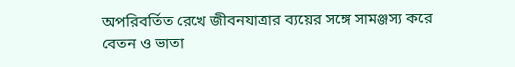অপরিবর্তিত রেখে জীবনযাত্রার ব্যয়ের সঙ্গে সামঞ্জস্য করে বেতন ও ভাতা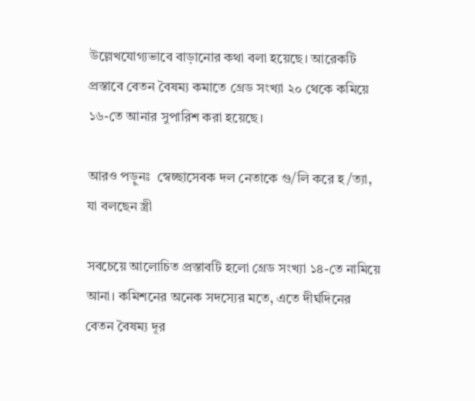উল্লেখযোগ্যভাবে বাড়ানোর কথা বলা হয়েছে। আরেকটি প্রস্তাবে বেতন বৈষম্য কমাতে গ্রেড সংখ্যা ২০ থেকে কমিয়ে ১৬-তে আনার সুপারিশ করা হয়েছে।

আরও পড়ুনঃ  স্বেচ্ছাসেবক দল নেতাকে গু/লি করে হ/ত্যা, যা বলছেন স্ত্রী

সবচেয়ে আলোচিত প্রস্তাবটি হলো গ্রেড সংখ্যা ১৪-তে নামিয়ে আনা। কমিশনের অনেক সদস্যের মতে, এতে দীর্ঘদিনের বেতন বৈষম্য দূর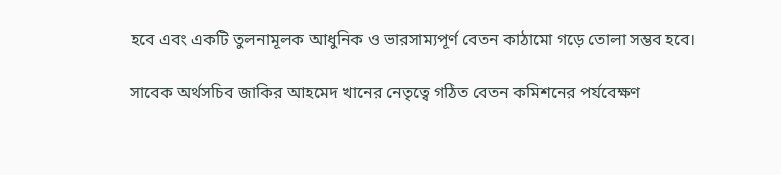হবে এবং একটি তুলনামূলক আধুনিক ও ভারসাম্যপূর্ণ বেতন কাঠামো গড়ে তোলা সম্ভব হবে।

সাবেক অর্থসচিব জাকির আহমেদ খানের নেতৃত্বে গঠিত বেতন কমিশনের পর্যবেক্ষণ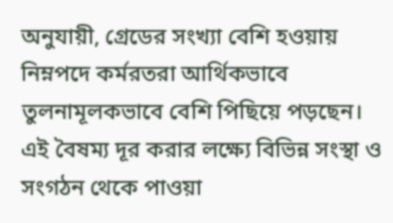অনুযায়ী, গ্রেডের সংখ্যা বেশি হওয়ায় নিম্নপদে কর্মরতরা আর্থিকভাবে তুলনামূলকভাবে বেশি পিছিয়ে পড়ছেন। এই বৈষম্য দূর করার লক্ষ্যে বিভিন্ন সংস্থা ও সংগঠন থেকে পাওয়া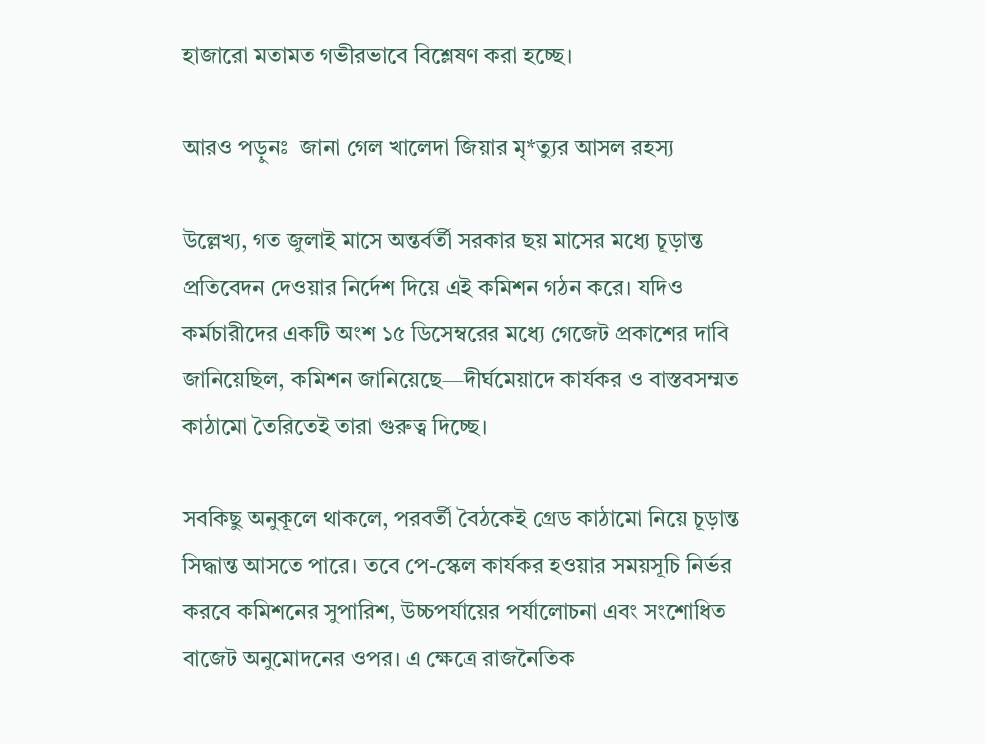হাজারো মতামত গভীরভাবে বিশ্লেষণ করা হচ্ছে।

আরও পড়ুনঃ  জানা গেল খালেদা জিয়ার মৃ*ত্যুর আসল রহস্য

উল্লেখ্য, গত জুলাই মাসে অন্তর্বর্তী সরকার ছয় মাসের মধ্যে চূড়ান্ত প্রতিবেদন দেওয়ার নির্দেশ দিয়ে এই কমিশন গঠন করে। যদিও কর্মচারীদের একটি অংশ ১৫ ডিসেম্বরের মধ্যে গেজেট প্রকাশের দাবি জানিয়েছিল, কমিশন জানিয়েছে—দীর্ঘমেয়াদে কার্যকর ও বাস্তবসম্মত কাঠামো তৈরিতেই তারা গুরুত্ব দিচ্ছে।

সবকিছু অনুকূলে থাকলে, পরবর্তী বৈঠকেই গ্রেড কাঠামো নিয়ে চূড়ান্ত সিদ্ধান্ত আসতে পারে। তবে পে-স্কেল কার্যকর হওয়ার সময়সূচি নির্ভর করবে কমিশনের সুপারিশ, উচ্চপর্যায়ের পর্যালোচনা এবং সংশোধিত বাজেট অনুমোদনের ওপর। এ ক্ষেত্রে রাজনৈতিক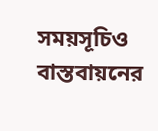সময়সূচিও বাস্তবায়নের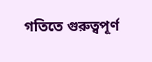গতিতে গুরুত্বপূর্ণ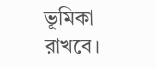ভূমিকা রাখবে।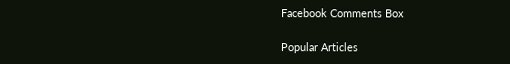Facebook Comments Box

Popular Articles